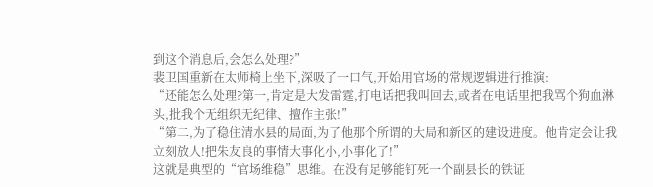到这个消息后,会怎么处理?”
裴卫国重新在太师椅上坐下,深吸了一口气,开始用官场的常规逻辑进行推演:
“还能怎么处理?第一,肯定是大发雷霆,打电话把我叫回去,或者在电话里把我骂个狗血淋头,批我个无组织无纪律、擅作主张!”
“第二,为了稳住清水县的局面,为了他那个所谓的大局和新区的建设进度。他肯定会让我立刻放人!把朱友良的事情大事化小,小事化了!”
这就是典型的“官场维稳”思维。在没有足够能钉死一个副县长的铁证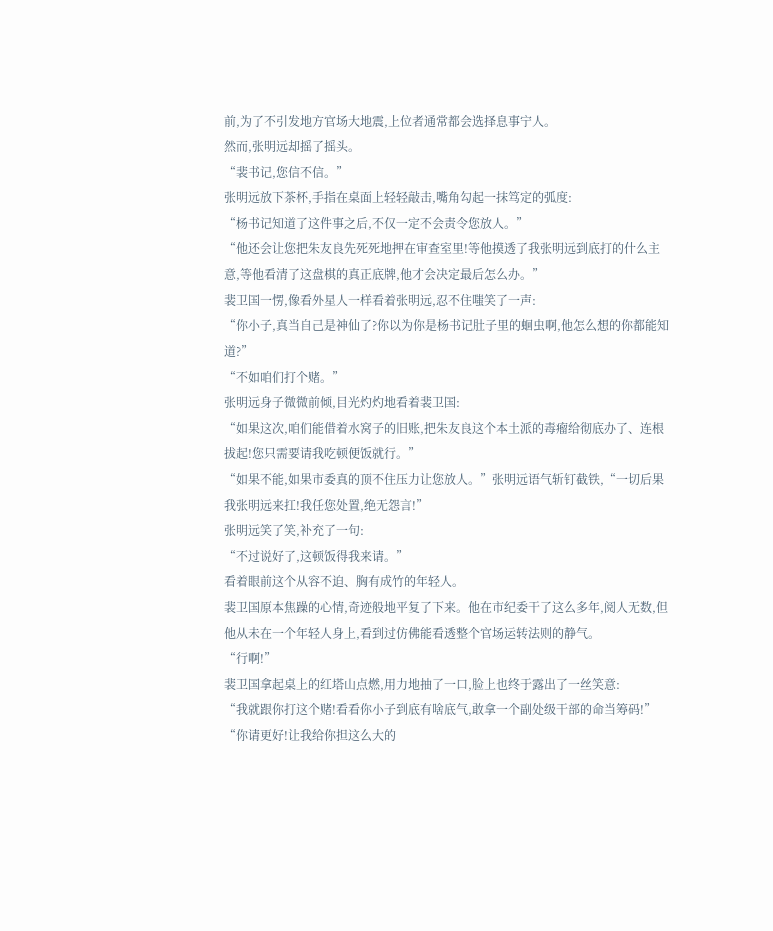前,为了不引发地方官场大地震,上位者通常都会选择息事宁人。
然而,张明远却摇了摇头。
“裴书记,您信不信。”
张明远放下茶杯,手指在桌面上轻轻敲击,嘴角勾起一抹笃定的弧度:
“杨书记知道了这件事之后,不仅一定不会责令您放人。”
“他还会让您把朱友良先死死地押在审查室里!等他摸透了我张明远到底打的什么主意,等他看清了这盘棋的真正底牌,他才会决定最后怎么办。”
裴卫国一愣,像看外星人一样看着张明远,忍不住嗤笑了一声:
“你小子,真当自己是神仙了?你以为你是杨书记肚子里的蛔虫啊,他怎么想的你都能知道?”
“不如咱们打个赌。”
张明远身子微微前倾,目光灼灼地看着裴卫国:
“如果这次,咱们能借着水窝子的旧账,把朱友良这个本土派的毒瘤给彻底办了、连根拔起!您只需要请我吃顿便饭就行。”
“如果不能,如果市委真的顶不住压力让您放人。”张明远语气斩钉截铁,“一切后果我张明远来扛!我任您处置,绝无怨言!”
张明远笑了笑,补充了一句:
“不过说好了,这顿饭得我来请。”
看着眼前这个从容不迫、胸有成竹的年轻人。
裴卫国原本焦躁的心情,奇迹般地平复了下来。他在市纪委干了这么多年,阅人无数,但他从未在一个年轻人身上,看到过仿佛能看透整个官场运转法则的静气。
“行啊!”
裴卫国拿起桌上的红塔山点燃,用力地抽了一口,脸上也终于露出了一丝笑意:
“我就跟你打这个赌!看看你小子到底有啥底气,敢拿一个副处级干部的命当筹码!”
“你请更好!让我给你担这么大的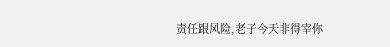责任跟风险,老子今天非得宰你